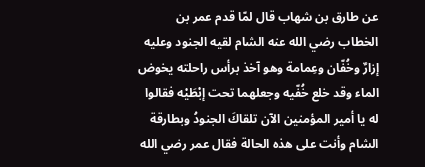عن طارق بن شهاب قال لمّا قدم عمر بن الخطاب رضي الله عنه الشام لقيه الجنود وعليه إزارٌ وخُفّان وعِمامة وهو آخذ برأس راحلته يخوض الماء وقد خلع خُفّيه وجعلهما تحت إبْطَيْه فقالوا له يا أمير المؤمنين الآن تلقاكَ الجنودُ وبطارقة الشام وأنت على هذه الحالة فقال عمر رضي الله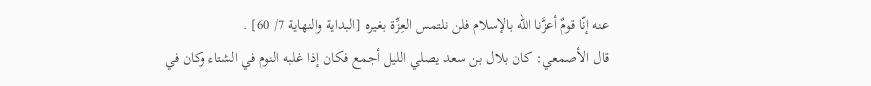عنه إنّا قومٌ أعزَّنا الله بالإسلام فلن نلتمس العِزِّة بغيره [البداية والنهاية 7/ 60] .
قال الأصمعي: كان بلال بن سعد يصلي الليل أجمع فكان إذا غلبه النوم في الشتاء وكان في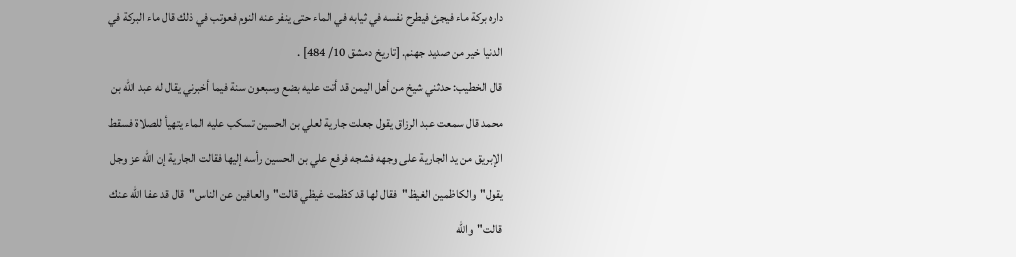داره بركة ماء فيجئ فيطرح نفسه في ثيابه في الماء حتى ينفر عنه النوم فعوتب في ذلك قال ماء البركة في الدنيا خير من صديد جهنم. [تاريخ دمشق 10/ 484] .
قال الخطيب: حدثني شيخ من أهل اليمن قد أتت عليه بضع وسبعون سنة فيما أخبرني يقال له عبد الله بن محمد قال سمعت عبد الرزاق يقول جعلت جارية لعلي بن الحسين تسكب عليه الماء يتهيأ للصلاة فسقط الإبريق من يد الجارية على وجهه فشجه فرفع علي بن الحسين رأسه إليها فقالت الجارية إن الله عز وجل يقول"والكاظمين الغيظ"فقال لها قد كظمت غيظي قالت"والعافين عن الناس"قال قد عفا الله عنك قالت"والله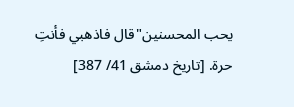يحب المحسنين"قال فاذهبي فأنتِ حرة. [تاريخ دمشق 41/ 387]